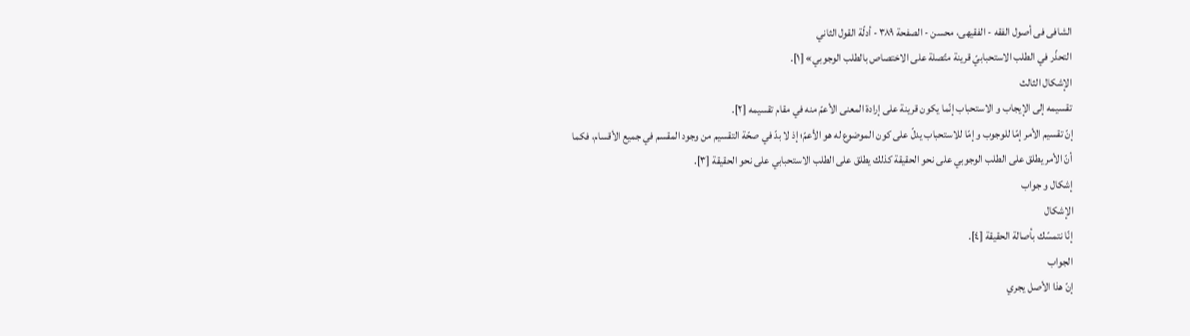الشافی فی أصول الفقه - الفقیهی، محسن - الصفحة ٣٨٩ - أدلّة القول الثاني
التحذّر في الطلب الاستحبابيّ قرينة متّصلة على الاختصاص بالطلب الوجوبي» [١].
الإشکال الثالث
تقسيمه إلى الإيجاب و الاستحباب إنّما يكون قرينة على إرادة المعنى الأعمّ منه في مقام تقسيمه [٢].
إنّ تقسيم الأمر إمّا للوجوب و إمّا للاستحباب يدلّ على كون الموضوع له هو الأعمّ؛ إذ لا بدّ في صحّة التقسيم من وجود المقسم في جميع الأقسام، فكما أنّ الأمر يطلق على الطلب الوجوبي على نحو الحقيقة كذلك يطلق على الطلب الاستحبابي على نحو الحقيقة [٣].
إشکال و جواب
الإشکال
إنّا نتمسّك بأصالة الحقيقة [٤].
الجواب
إنّ هذا الأصل يجري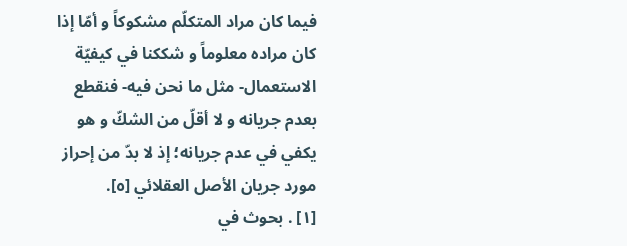فيما كان مراد المتكلّم مشكوكاً و أمّا إذا كان مراده معلوماً و شككنا في كيفيّة الاستعمال- مثل ما نحن فيه- فنقطع بعدم جريانه و لا أقلّ من الشكّ و هو يكفي في عدم جريانه؛ إذ لا بدّ من إحراز مورد جريان الأصل العقلائي [٥].
[١] . بحوث في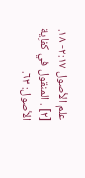علم الأصول ٢:١٧- ١٨.
[٢] . المنقول في کفاِیة الأصول: ٦٣.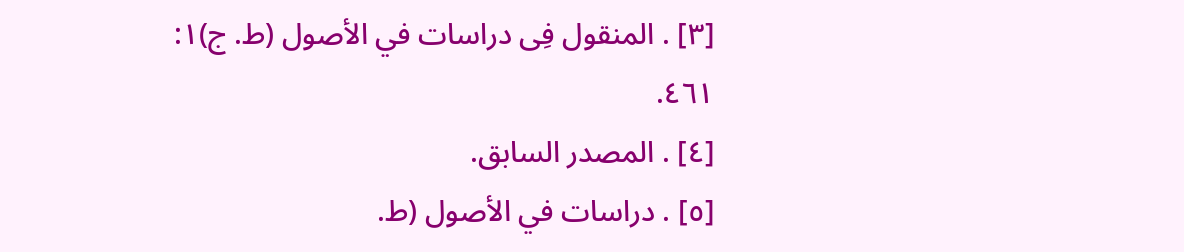[٣] . المنقول فِی دراسات في الأصول (ط. ج)١: ٤٦١.
[٤] . المصدر السابق.
[٥] . دراسات في الأصول (ط.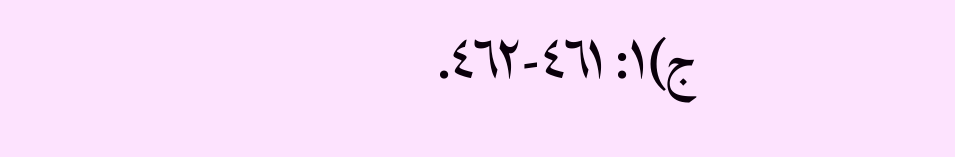ج)١: ٤٦١-٤٦٢.